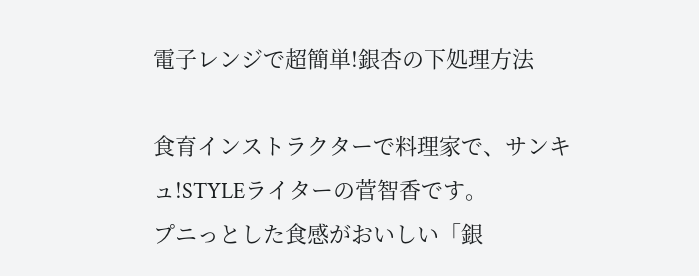電子レンジで超簡単!銀杏の下処理方法

食育インストラクターで料理家で、サンキュ!STYLEライターの菅智香です。
プニっとした食感がおいしい「銀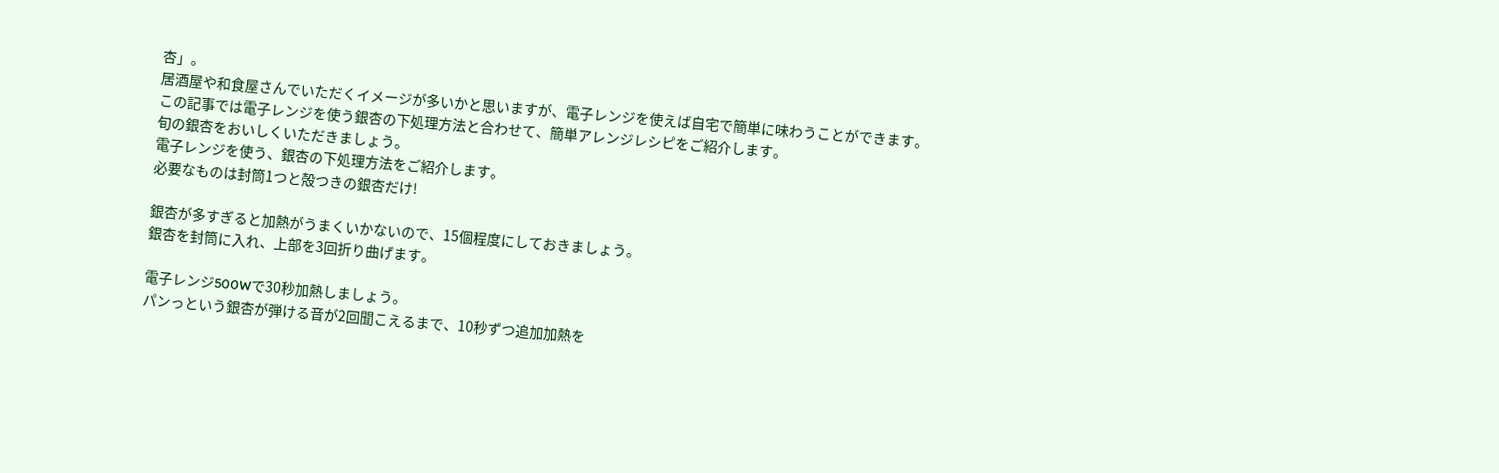杏」。
居酒屋や和食屋さんでいただくイメージが多いかと思いますが、電子レンジを使えば自宅で簡単に味わうことができます。
この記事では電子レンジを使う銀杏の下処理方法と合わせて、簡単アレンジレシピをご紹介します。
旬の銀杏をおいしくいただきましょう。
電子レンジを使う、銀杏の下処理方法をご紹介します。
必要なものは封筒1つと殻つきの銀杏だけ!

銀杏が多すぎると加熱がうまくいかないので、15個程度にしておきましょう。
銀杏を封筒に入れ、上部を3回折り曲げます。

電子レンジ500Wで30秒加熱しましょう。
パンっという銀杏が弾ける音が2回聞こえるまで、10秒ずつ追加加熱を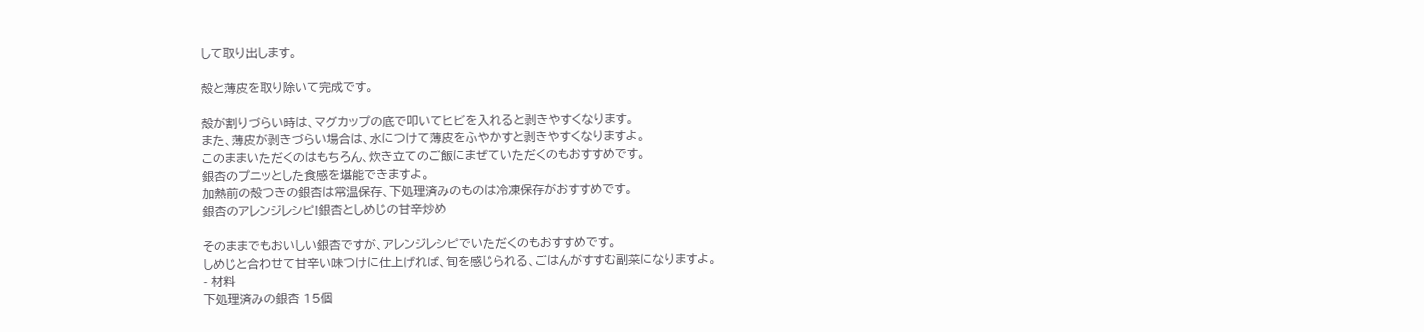して取り出します。

殻と薄皮を取り除いて完成です。

殻が割りづらい時は、マグカップの底で叩いてヒビを入れると剥きやすくなります。
また、薄皮が剥きづらい場合は、水につけて薄皮をふやかすと剥きやすくなりますよ。
このままいただくのはもちろん、炊き立てのご飯にまぜていただくのもおすすめです。
銀杏のプニッとした食感を堪能できますよ。
加熱前の殻つきの銀杏は常温保存、下処理済みのものは冷凍保存がおすすめです。
銀杏のアレンジレシピ!銀杏としめじの甘辛炒め

そのままでもおいしい銀杏ですが、アレンジレシピでいただくのもおすすめです。
しめじと合わせて甘辛い味つけに仕上げれば、旬を感じられる、ごはんがすすむ副菜になりますよ。
- 材料
下処理済みの銀杏 15個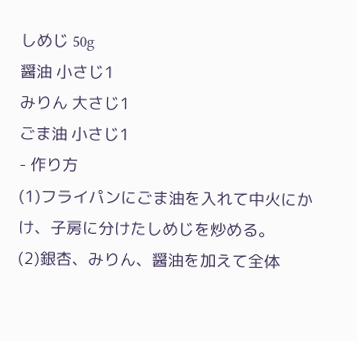しめじ 50g
醤油 小さじ1
みりん 大さじ1
ごま油 小さじ1
- 作り方
(1)フライパンにごま油を入れて中火にかけ、子房に分けたしめじを炒める。
(2)銀杏、みりん、醤油を加えて全体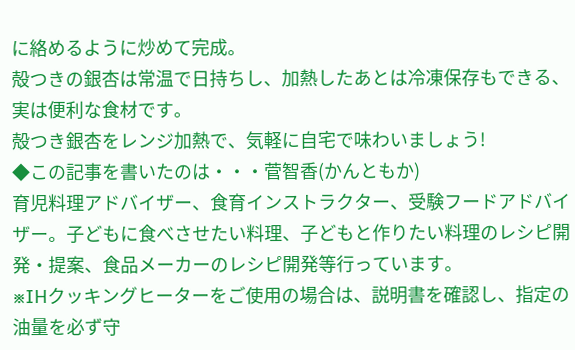に絡めるように炒めて完成。
殻つきの銀杏は常温で日持ちし、加熱したあとは冷凍保存もできる、実は便利な食材です。
殻つき銀杏をレンジ加熱で、気軽に自宅で味わいましょう!
◆この記事を書いたのは・・・菅智香(かんともか)
育児料理アドバイザー、食育インストラクター、受験フードアドバイザー。子どもに食べさせたい料理、子どもと作りたい料理のレシピ開発・提案、食品メーカーのレシピ開発等行っています。
※IHクッキングヒーターをご使用の場合は、説明書を確認し、指定の油量を必ず守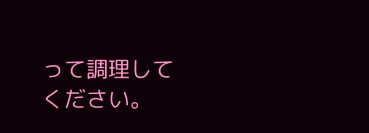って調理してください。